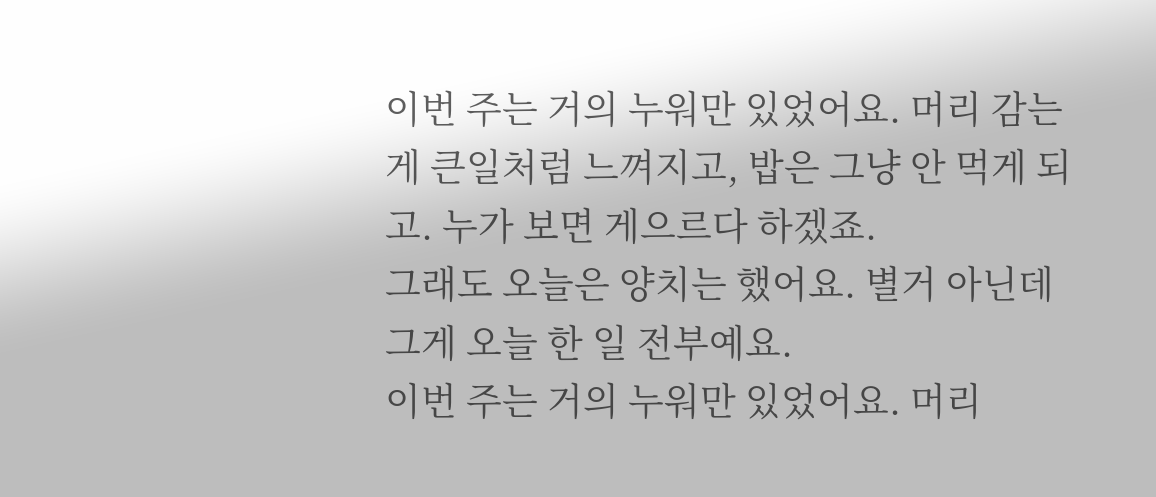이번 주는 거의 누워만 있었어요. 머리 감는 게 큰일처럼 느껴지고, 밥은 그냥 안 먹게 되고. 누가 보면 게으르다 하겠죠.
그래도 오늘은 양치는 했어요. 별거 아닌데 그게 오늘 한 일 전부예요.
이번 주는 거의 누워만 있었어요. 머리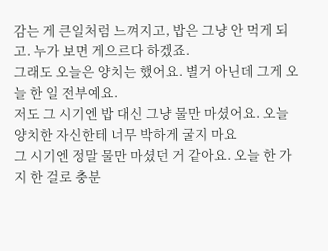감는 게 큰일처럼 느껴지고, 밥은 그냥 안 먹게 되고. 누가 보면 게으르다 하겠죠.
그래도 오늘은 양치는 했어요. 별거 아닌데 그게 오늘 한 일 전부예요.
저도 그 시기엔 밥 대신 그냥 물만 마셨어요. 오늘 양치한 자신한테 너무 박하게 굴지 마요
그 시기엔 정말 물만 마셨던 거 같아요. 오늘 한 가지 한 걸로 충분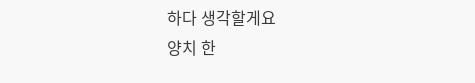하다 생각할게요
양치 한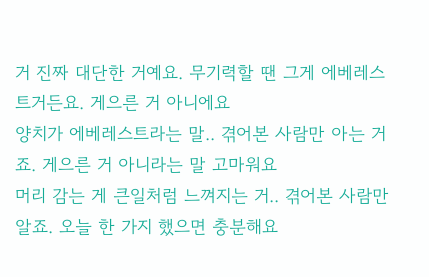거 진짜 대단한 거예요. 무기력할 땐 그게 에베레스트거든요. 게으른 거 아니에요
양치가 에베레스트라는 말.. 겪어본 사람만 아는 거죠. 게으른 거 아니라는 말 고마워요
머리 감는 게 큰일처럼 느껴지는 거.. 겪어본 사람만 알죠. 오늘 한 가지 했으면 충분해요